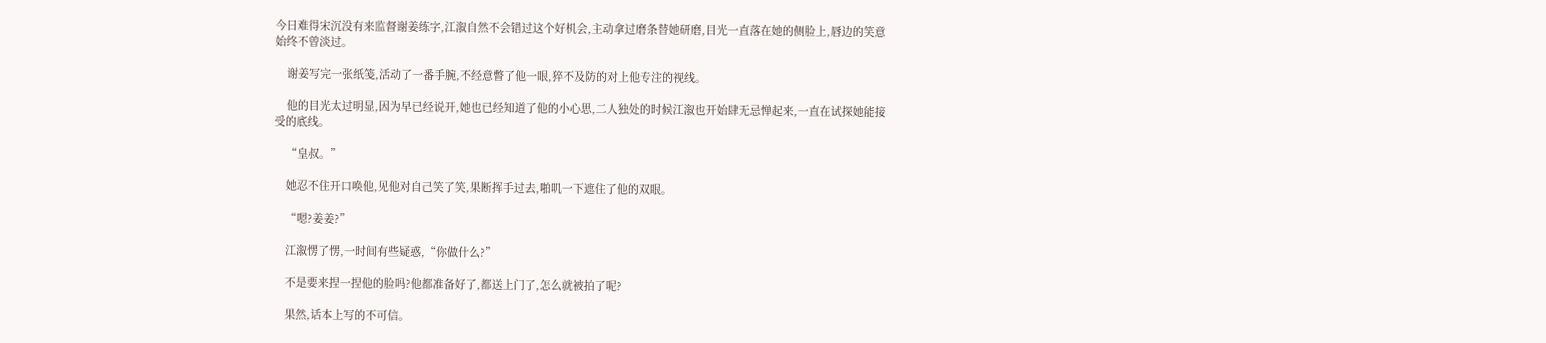今日难得宋沉没有来监督谢姜练字,江溆自然不会错过这个好机会,主动拿过磨条替她研磨,目光一直落在她的侧脸上,唇边的笑意始终不曾淡过。

    谢姜写完一张纸笺,活动了一番手腕,不经意瞥了他一眼,猝不及防的对上他专注的视线。

    他的目光太过明显,因为早已经说开,她也已经知道了他的小心思,二人独处的时候江溆也开始肆无忌惮起来,一直在试探她能接受的底线。

    “皇叔。”

    她忍不住开口唤他,见他对自己笑了笑,果断挥手过去,啪叽一下遮住了他的双眼。

    “嗯?姜姜?”

    江溆愣了愣,一时间有些疑惑,“你做什么?”

    不是要来捏一捏他的脸吗?他都准备好了,都送上门了,怎么就被拍了呢?

    果然,话本上写的不可信。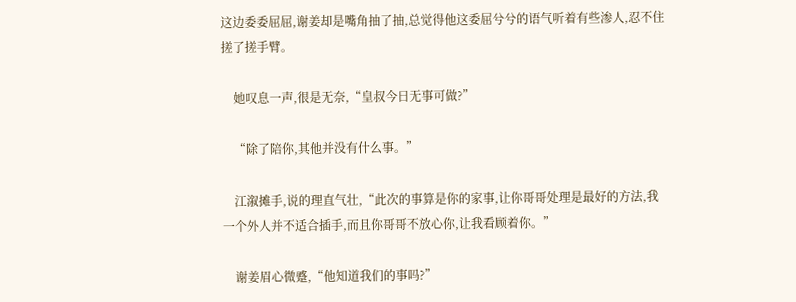这边委委屈屈,谢姜却是嘴角抽了抽,总觉得他这委屈兮兮的语气听着有些渗人,忍不住搓了搓手臂。

    她叹息一声,很是无奈,“皇叔今日无事可做?”

    “除了陪你,其他并没有什么事。”

    江溆摊手,说的理直气壮,“此次的事算是你的家事,让你哥哥处理是最好的方法,我一个外人并不适合插手,而且你哥哥不放心你,让我看顾着你。”

    谢姜眉心微蹙,“他知道我们的事吗?”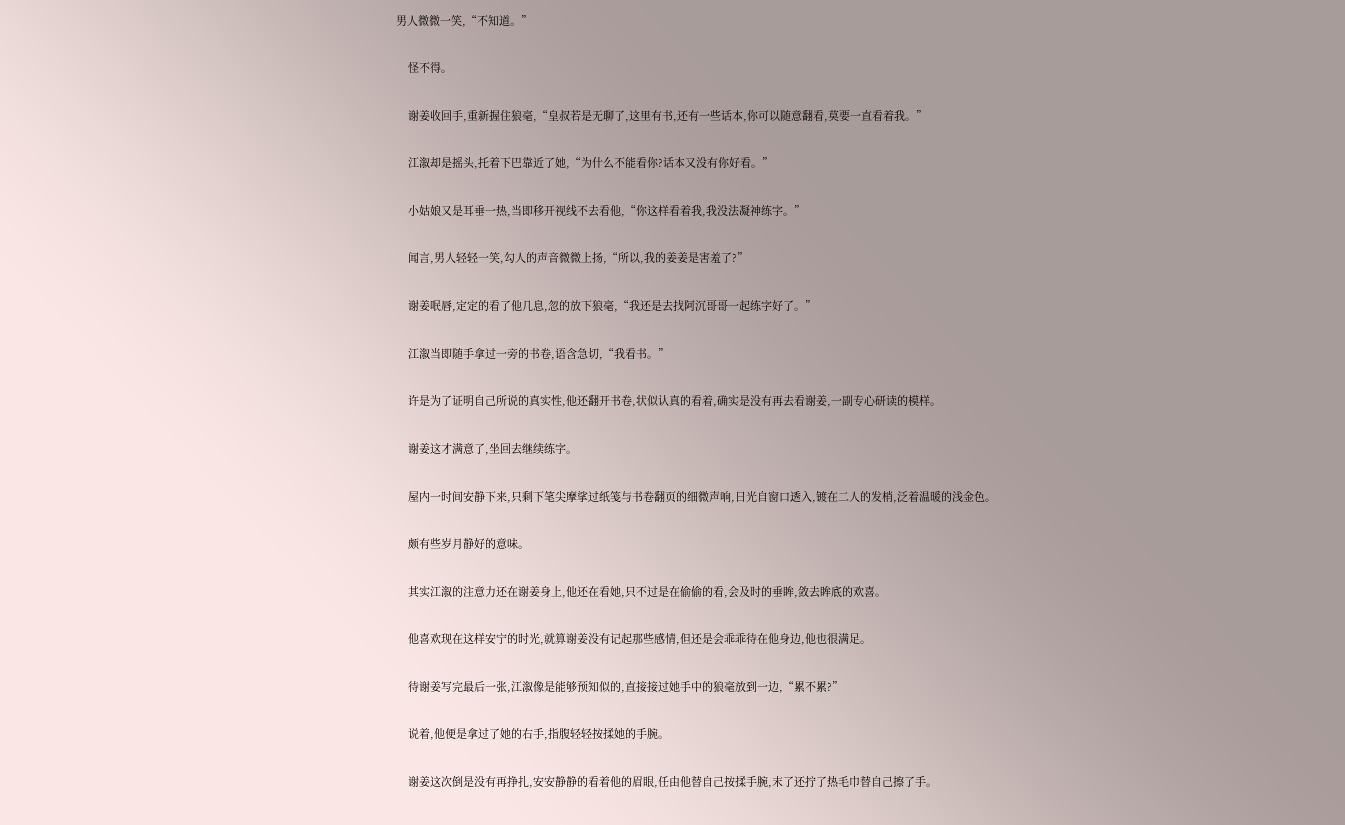男人微微一笑,“不知道。”

    怪不得。

    谢姜收回手,重新握住狼毫,“皇叔若是无聊了,这里有书,还有一些话本,你可以随意翻看,莫要一直看着我。”

    江溆却是摇头,托着下巴靠近了她,“为什么不能看你?话本又没有你好看。”

    小姑娘又是耳垂一热,当即移开视线不去看他,“你这样看着我,我没法凝神练字。”

    闻言,男人轻轻一笑,勾人的声音微微上扬,“所以,我的姜姜是害羞了?”

    谢姜呡唇,定定的看了他几息,忽的放下狼毫,“我还是去找阿沉哥哥一起练字好了。”

    江溆当即随手拿过一旁的书卷,语含急切,“我看书。”

    许是为了证明自己所说的真实性,他还翻开书卷,状似认真的看着,确实是没有再去看谢姜,一副专心研读的模样。

    谢姜这才满意了,坐回去继续练字。

    屋内一时间安静下来,只剩下笔尖摩挲过纸笺与书卷翻页的细微声响,日光自窗口透入,镀在二人的发梢,泛着温暖的浅金色。

    颇有些岁月静好的意味。

    其实江溆的注意力还在谢姜身上,他还在看她,只不过是在偷偷的看,会及时的垂眸,敛去眸底的欢喜。

    他喜欢现在这样安宁的时光,就算谢姜没有记起那些感情,但还是会乖乖待在他身边,他也很满足。

    待谢姜写完最后一张,江溆像是能够预知似的,直接接过她手中的狼毫放到一边,“累不累?”

    说着,他便是拿过了她的右手,指腹轻轻按揉她的手腕。

    谢姜这次倒是没有再挣扎,安安静静的看着他的眉眼,任由他替自己按揉手腕,末了还拧了热毛巾替自己擦了手。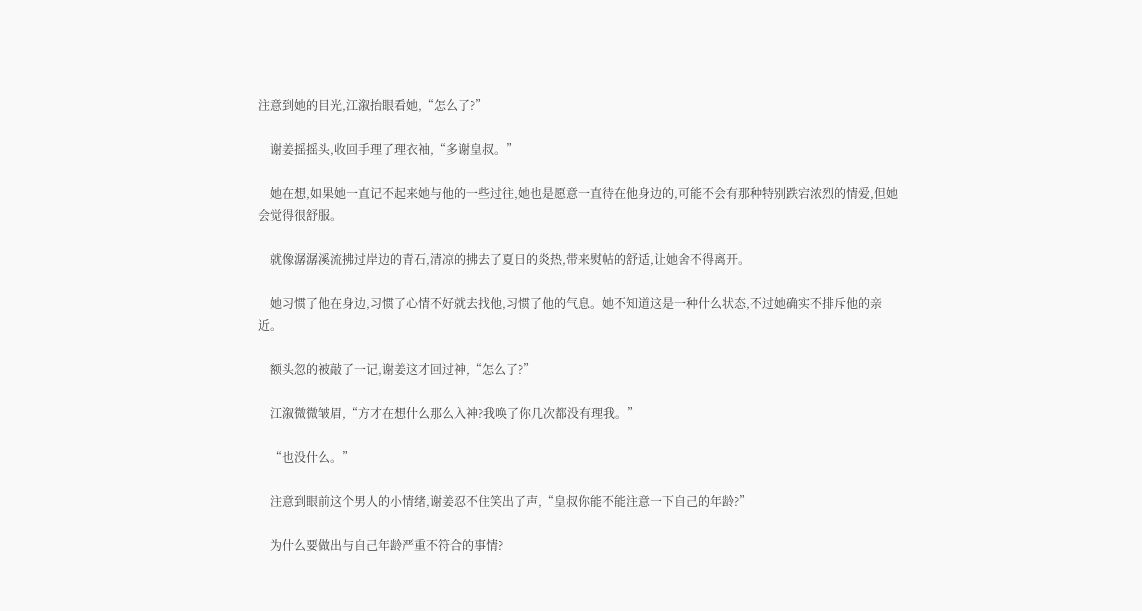注意到她的目光,江溆抬眼看她,“怎么了?”

    谢姜摇摇头,收回手理了理衣袖,“多谢皇叔。”

    她在想,如果她一直记不起来她与他的一些过往,她也是愿意一直待在他身边的,可能不会有那种特别跌宕浓烈的情爱,但她会觉得很舒服。

    就像潺潺溪流拂过岸边的青石,清凉的拂去了夏日的炎热,带来熨帖的舒适,让她舍不得离开。

    她习惯了他在身边,习惯了心情不好就去找他,习惯了他的气息。她不知道这是一种什么状态,不过她确实不排斥他的亲近。

    额头忽的被敲了一记,谢姜这才回过神,“怎么了?”

    江溆微微皱眉,“方才在想什么那么入神?我唤了你几次都没有理我。”

    “也没什么。”

    注意到眼前这个男人的小情绪,谢姜忍不住笑出了声,“皇叔你能不能注意一下自己的年龄?”

    为什么要做出与自己年龄严重不符合的事情?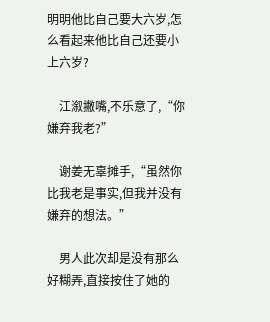明明他比自己要大六岁,怎么看起来他比自己还要小上六岁?

    江溆撇嘴,不乐意了,“你嫌弃我老?”

    谢姜无辜摊手,“虽然你比我老是事实,但我并没有嫌弃的想法。”

    男人此次却是没有那么好糊弄,直接按住了她的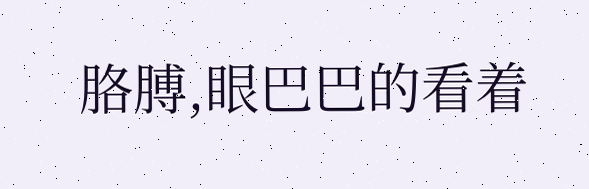胳膊,眼巴巴的看着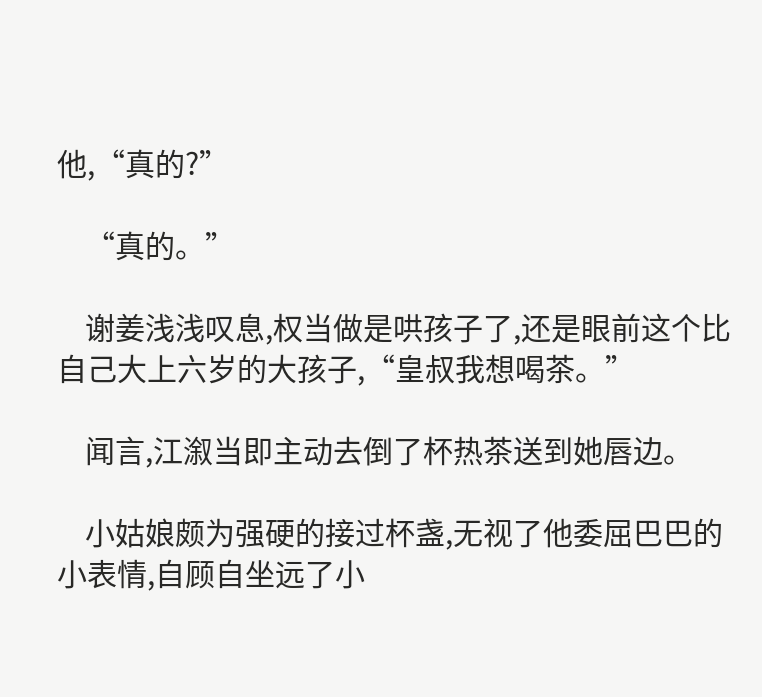他,“真的?”

    “真的。”

    谢姜浅浅叹息,权当做是哄孩子了,还是眼前这个比自己大上六岁的大孩子,“皇叔我想喝茶。”

    闻言,江溆当即主动去倒了杯热茶送到她唇边。

    小姑娘颇为强硬的接过杯盏,无视了他委屈巴巴的小表情,自顾自坐远了小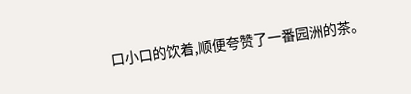口小口的饮着,顺便夸赞了一番园洲的茶。